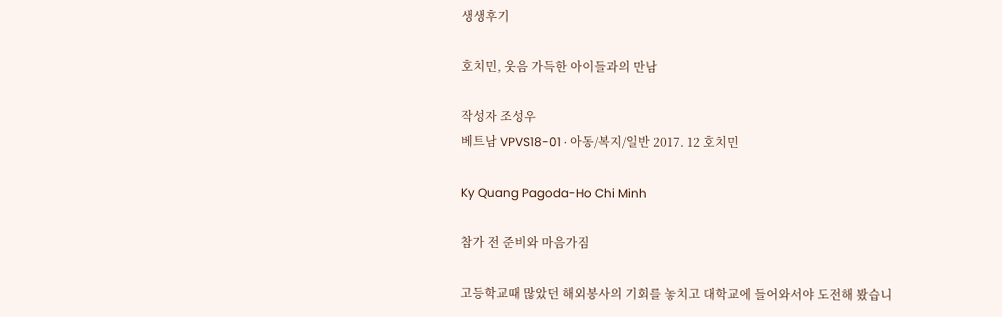생생후기

호치민, 웃음 가득한 아이들과의 만남

작성자 조성우
베트남 VPVS18-01 · 아동/복지/일반 2017. 12 호치민

Ky Quang Pagoda-Ho Chi Minh

참가 전 준비와 마음가짐

고등학교때 많았던 해외봉사의 기회를 놓치고 대학교에 들어와서야 도전해 봤습니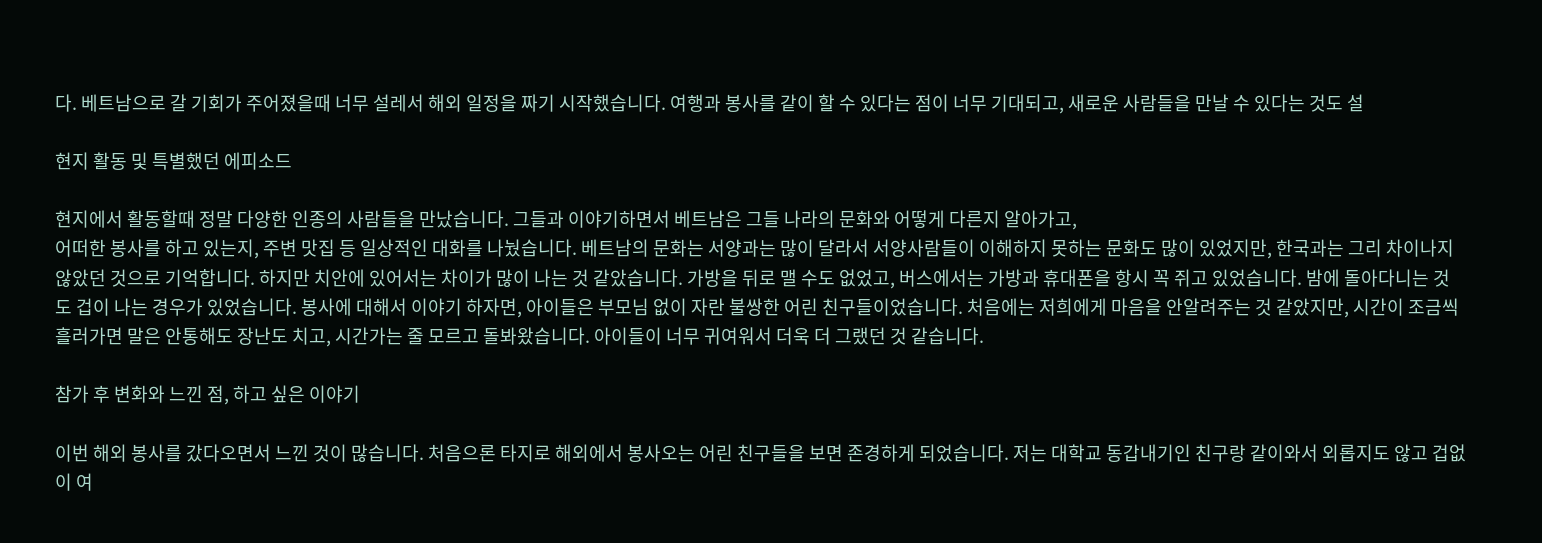다. 베트남으로 갈 기회가 주어졌을때 너무 설레서 해외 일정을 짜기 시작했습니다. 여행과 봉사를 같이 할 수 있다는 점이 너무 기대되고, 새로운 사람들을 만날 수 있다는 것도 설

현지 활동 및 특별했던 에피소드

현지에서 활동할때 정말 다양한 인종의 사람들을 만났습니다. 그들과 이야기하면서 베트남은 그들 나라의 문화와 어떻게 다른지 알아가고,
어떠한 봉사를 하고 있는지, 주변 맛집 등 일상적인 대화를 나눴습니다. 베트남의 문화는 서양과는 많이 달라서 서양사람들이 이해하지 못하는 문화도 많이 있었지만, 한국과는 그리 차이나지 않았던 것으로 기억합니다. 하지만 치안에 있어서는 차이가 많이 나는 것 같았습니다. 가방을 뒤로 맬 수도 없었고, 버스에서는 가방과 휴대폰을 항시 꼭 쥐고 있었습니다. 밤에 돌아다니는 것도 겁이 나는 경우가 있었습니다. 봉사에 대해서 이야기 하자면, 아이들은 부모님 없이 자란 불쌍한 어린 친구들이었습니다. 처음에는 저희에게 마음을 안알려주는 것 같았지만, 시간이 조금씩 흘러가면 말은 안통해도 장난도 치고, 시간가는 줄 모르고 돌봐왔습니다. 아이들이 너무 귀여워서 더욱 더 그랬던 것 같습니다.

참가 후 변화와 느낀 점, 하고 싶은 이야기

이번 해외 봉사를 갔다오면서 느낀 것이 많습니다. 처음으론 타지로 해외에서 봉사오는 어린 친구들을 보면 존경하게 되었습니다. 저는 대학교 동갑내기인 친구랑 같이와서 외롭지도 않고 겁없이 여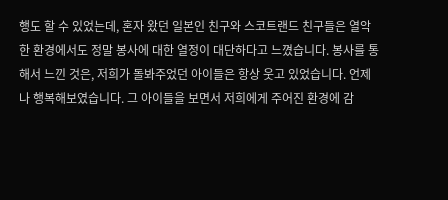행도 할 수 있었는데, 혼자 왔던 일본인 친구와 스코트랜드 친구들은 열악한 환경에서도 정말 봉사에 대한 열정이 대단하다고 느꼈습니다. 봉사를 통해서 느낀 것은, 저희가 돌봐주었던 아이들은 항상 웃고 있었습니다. 언제나 행복해보였습니다. 그 아이들을 보면서 저희에게 주어진 환경에 감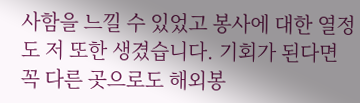사함을 느낄 수 있었고 봉사에 대한 열정도 저 또한 생겼습니다. 기회가 된다면 꼭 다른 곳으로도 해외봉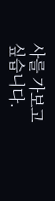사를 가보고 싶습니다.